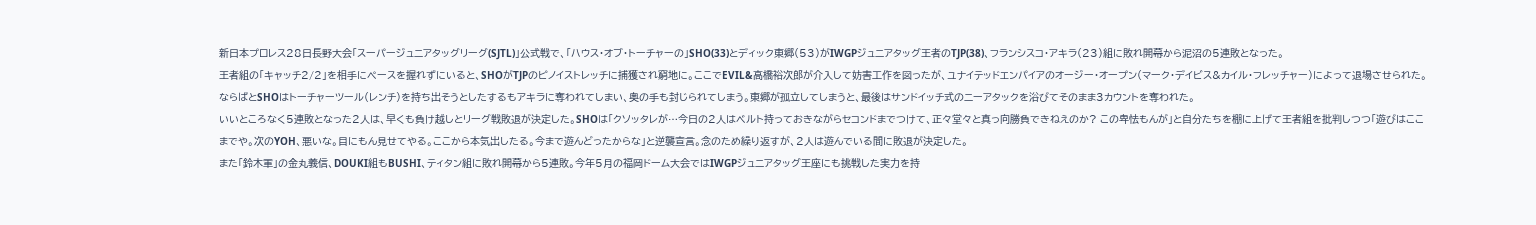新日本プロレス28日長野大会「スーパージュニアタッグリーグ(SJTL)」公式戦で、「ハウス・オブ・トーチャーの」SHO(33)とディック東郷(53)がIWGPジュニアタッグ王者のTJP(38)、フランシスコ・アキラ(23)組に敗れ開幕から泥沼の5連敗となった。
王者組の「キャッチ2/2」を相手にペースを握れずにいると、SHOがTJPのピノイストレッチに捕獲され窮地に。ここでEVIL&高橋裕次郎が介入して妨害工作を図ったが、ユナイテッドエンパイアのオージー・オープン(マーク・デイビス&カイル・フレッチャー)によって退場させられた。
ならばとSHOはトーチャーツール(レンチ)を持ち出そうとしたするもアキラに奪われてしまい、奥の手も封じられてしまう。東郷が孤立してしまうと、最後はサンドイッチ式のニーアタックを浴びてそのまま3カウントを奪われた。
いいところなく5連敗となった2人は、早くも負け越しとリーグ戦敗退が決定した。SHOは「クソッタレが…今日の2人はベルト持っておきながらセコンドまでつけて、正々堂々と真っ向勝負できねえのか? この卑怯もんが」と自分たちを棚に上げて王者組を批判しつつ「遊びはここまでや。次のYOH、悪いな。目にもん見せてやる。ここから本気出したる。今まで遊んどったからな」と逆襲宣言。念のため繰り返すが、2人は遊んでいる間に敗退が決定した。
また「鈴木軍」の金丸義信、DOUKI組もBUSHI、ティタン組に敗れ開幕から5連敗。今年5月の福岡ドーム大会ではIWGPジュニアタッグ王座にも挑戦した実力を持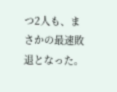つ2人も、まさかの最速敗退となった。